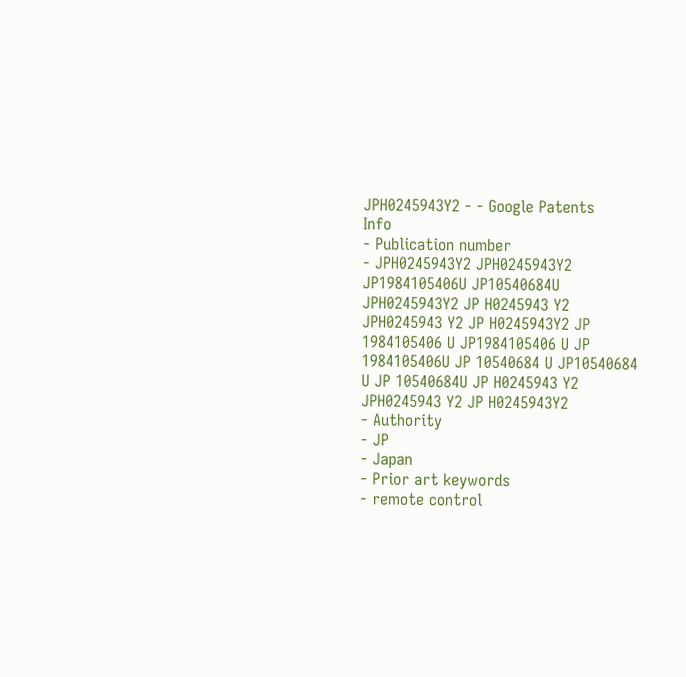JPH0245943Y2 - - Google Patents
Info
- Publication number
- JPH0245943Y2 JPH0245943Y2 JP1984105406U JP10540684U JPH0245943Y2 JP H0245943 Y2 JPH0245943 Y2 JP H0245943Y2 JP 1984105406 U JP1984105406 U JP 1984105406U JP 10540684 U JP10540684 U JP 10540684U JP H0245943 Y2 JPH0245943 Y2 JP H0245943Y2
- Authority
- JP
- Japan
- Prior art keywords
- remote control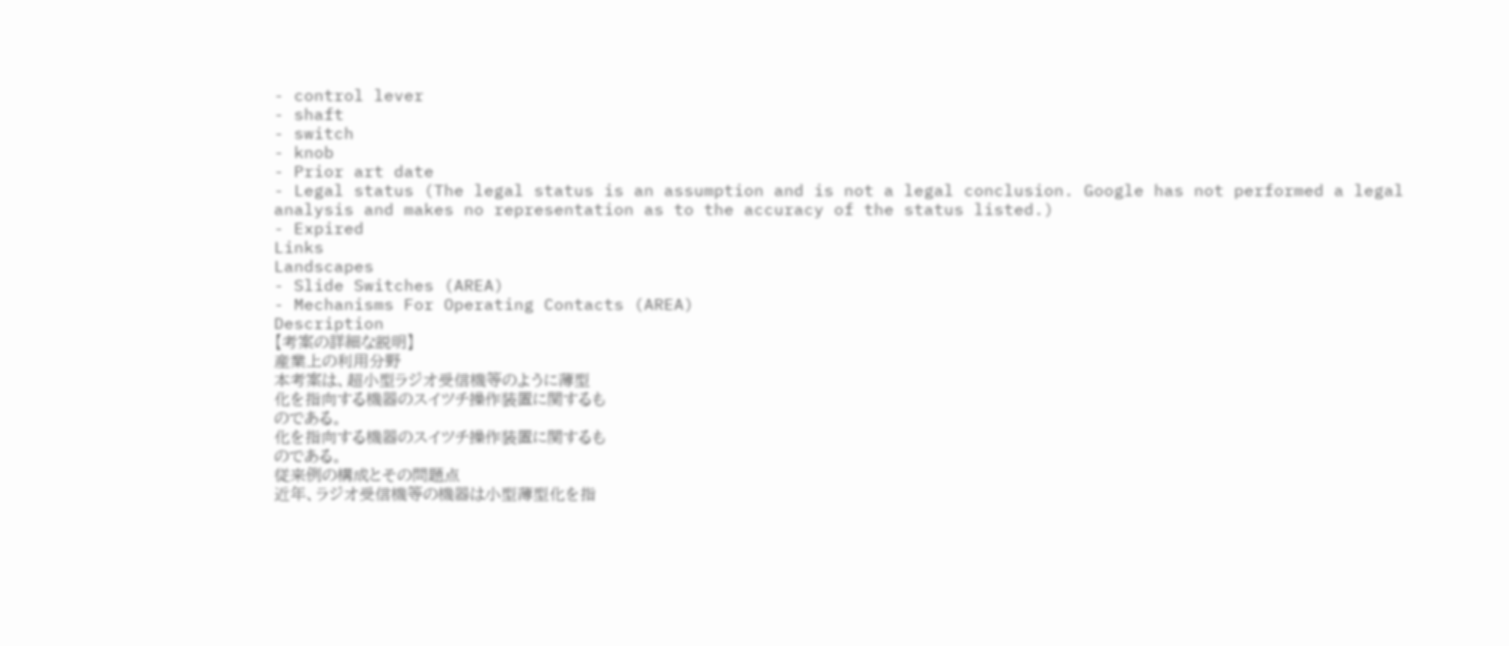- control lever
- shaft
- switch
- knob
- Prior art date
- Legal status (The legal status is an assumption and is not a legal conclusion. Google has not performed a legal analysis and makes no representation as to the accuracy of the status listed.)
- Expired
Links
Landscapes
- Slide Switches (AREA)
- Mechanisms For Operating Contacts (AREA)
Description
【考案の詳細な説明】
産業上の利用分野
本考案は、超小型ラジオ受信機等のように薄型
化を指向する機器のスイツチ操作装置に関するも
のである。
化を指向する機器のスイツチ操作装置に関するも
のである。
従来例の構成とその問題点
近年、ラジオ受信機等の機器は小型薄型化を指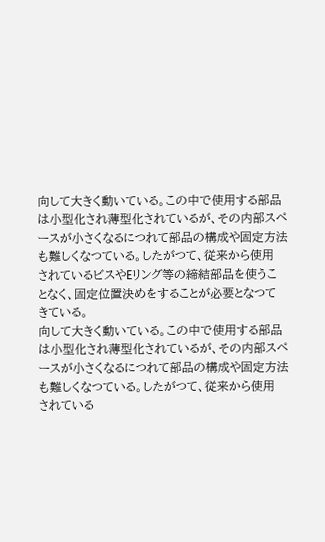向して大きく動いている。この中で使用する部品
は小型化され薄型化されているが、その内部スペ
ースが小さくなるにつれて部品の構成や固定方法
も難しくなつている。したがつて、従来から使用
されているビスやEリング等の締結部品を使うこ
となく、固定位置決めをすることが必要となつて
きている。
向して大きく動いている。この中で使用する部品
は小型化され薄型化されているが、その内部スペ
ースが小さくなるにつれて部品の構成や固定方法
も難しくなつている。したがつて、従来から使用
されている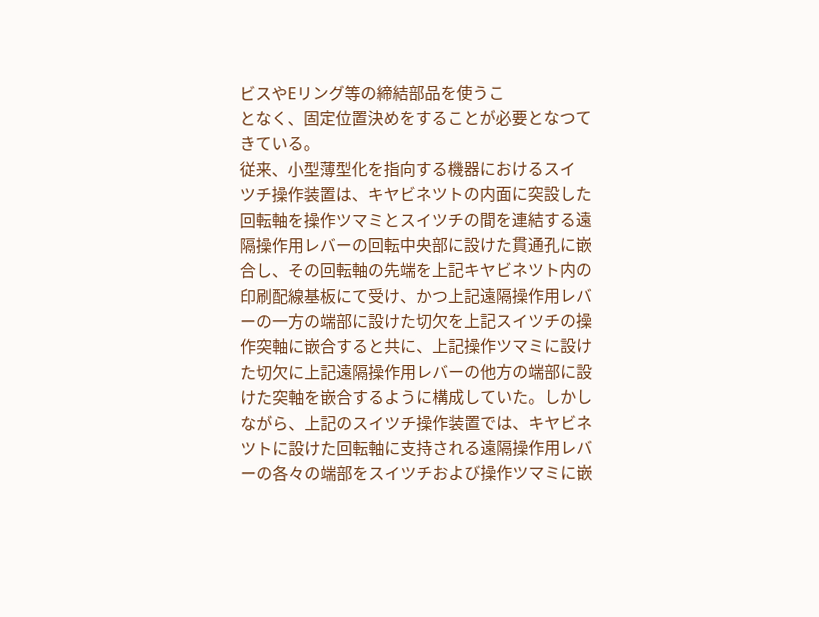ビスやEリング等の締結部品を使うこ
となく、固定位置決めをすることが必要となつて
きている。
従来、小型薄型化を指向する機器におけるスイ
ツチ操作装置は、キヤビネツトの内面に突設した
回転軸を操作ツマミとスイツチの間を連結する遠
隔操作用レバーの回転中央部に設けた貫通孔に嵌
合し、その回転軸の先端を上記キヤビネツト内の
印刷配線基板にて受け、かつ上記遠隔操作用レバ
ーの一方の端部に設けた切欠を上記スイツチの操
作突軸に嵌合すると共に、上記操作ツマミに設け
た切欠に上記遠隔操作用レバーの他方の端部に設
けた突軸を嵌合するように構成していた。しかし
ながら、上記のスイツチ操作装置では、キヤビネ
ツトに設けた回転軸に支持される遠隔操作用レバ
ーの各々の端部をスイツチおよび操作ツマミに嵌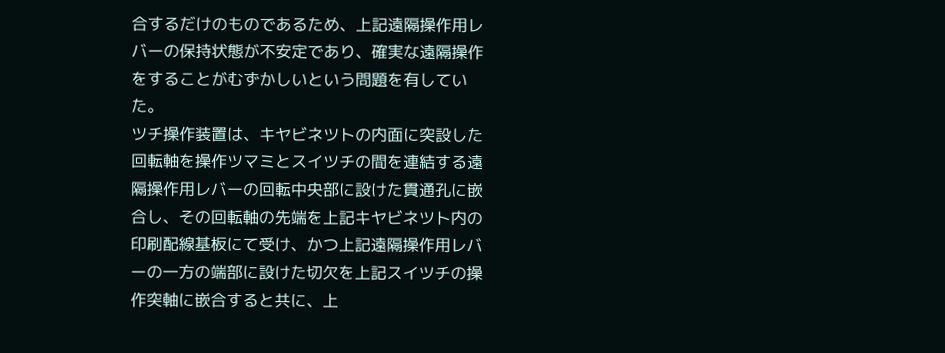合するだけのものであるため、上記遠隔操作用レ
バーの保持状態が不安定であり、確実な遠隔操作
をすることがむずかしいという問題を有してい
た。
ツチ操作装置は、キヤビネツトの内面に突設した
回転軸を操作ツマミとスイツチの間を連結する遠
隔操作用レバーの回転中央部に設けた貫通孔に嵌
合し、その回転軸の先端を上記キヤビネツト内の
印刷配線基板にて受け、かつ上記遠隔操作用レバ
ーの一方の端部に設けた切欠を上記スイツチの操
作突軸に嵌合すると共に、上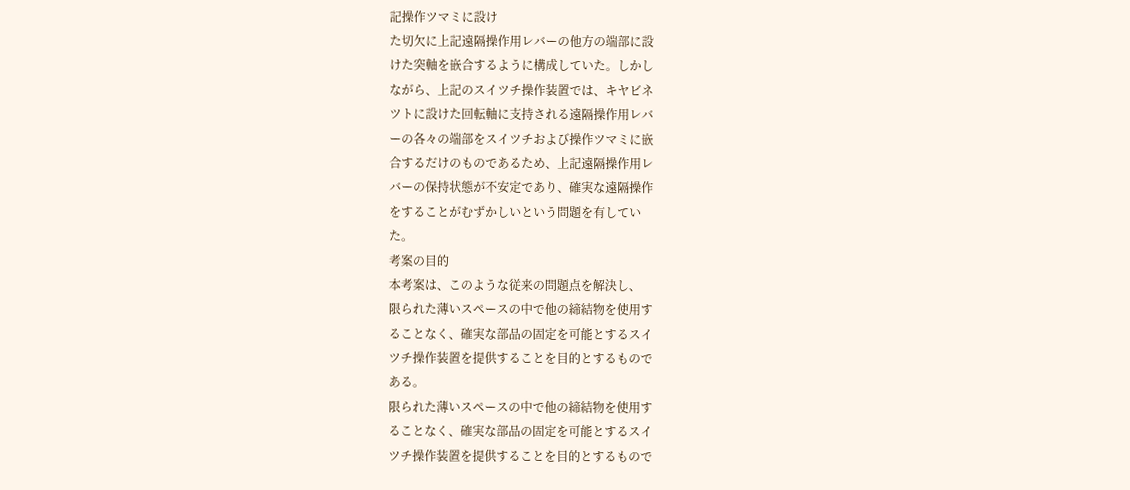記操作ツマミに設け
た切欠に上記遠隔操作用レバーの他方の端部に設
けた突軸を嵌合するように構成していた。しかし
ながら、上記のスイツチ操作装置では、キヤビネ
ツトに設けた回転軸に支持される遠隔操作用レバ
ーの各々の端部をスイツチおよび操作ツマミに嵌
合するだけのものであるため、上記遠隔操作用レ
バーの保持状態が不安定であり、確実な遠隔操作
をすることがむずかしいという問題を有してい
た。
考案の目的
本考案は、このような従来の問題点を解決し、
限られた薄いスペースの中で他の締結物を使用す
ることなく、確実な部品の固定を可能とするスイ
ツチ操作装置を提供することを目的とするもので
ある。
限られた薄いスペースの中で他の締結物を使用す
ることなく、確実な部品の固定を可能とするスイ
ツチ操作装置を提供することを目的とするもので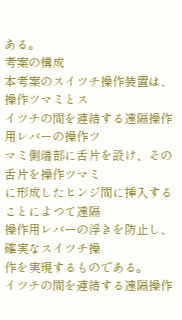ある。
考案の構成
本考案のスイツチ操作装置は、操作ツマミとス
イツチの間を連結する遠隔操作用レバーの操作ツ
マミ側端部に舌片を設け、その舌片を操作ツマミ
に形成したヒンジ間に挿入することによつて遠隔
操作用レバーの浮きを防止し、確実なスイツチ操
作を実現するものである。
イツチの間を連結する遠隔操作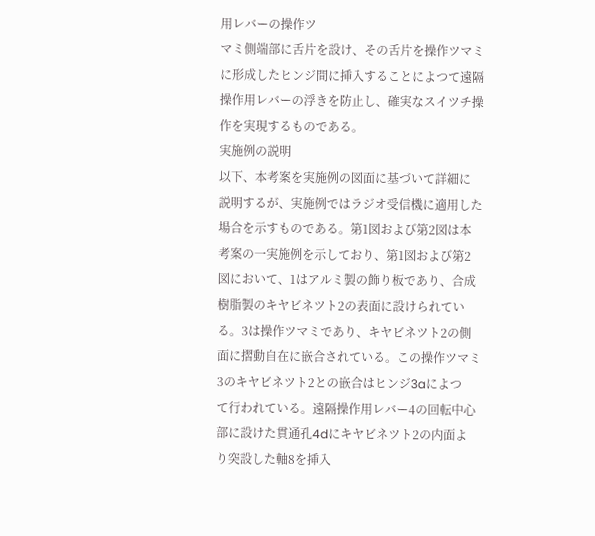用レバーの操作ツ
マミ側端部に舌片を設け、その舌片を操作ツマミ
に形成したヒンジ間に挿入することによつて遠隔
操作用レバーの浮きを防止し、確実なスイツチ操
作を実現するものである。
実施例の説明
以下、本考案を実施例の図面に基づいて詳細に
説明するが、実施例ではラジオ受信機に適用した
場合を示すものである。第1図および第2図は本
考案の一実施例を示しており、第1図および第2
図において、1はアルミ製の飾り板であり、合成
樹脂製のキヤビネツト2の表面に設けられてい
る。3は操作ツマミであり、キヤビネツト2の側
面に摺動自在に嵌合されている。この操作ツマミ
3のキヤビネツト2との嵌合はヒンジ3aによつ
て行われている。遠隔操作用レバー4の回転中心
部に設けた貫通孔4dにキヤビネツト2の内面よ
り突設した軸8を挿入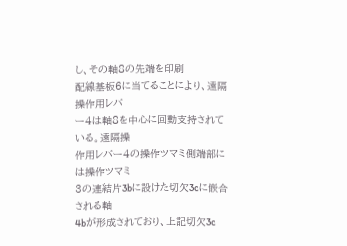し、その軸8の先端を印刷
配線基板6に当てることにより、遠隔操作用レバ
ー4は軸8を中心に回動支持されている。遠隔操
作用レバー4の操作ツマミ側端部には操作ツマミ
3の連結片3bに設けた切欠3cに嵌合される軸
4bが形成されており、上記切欠3c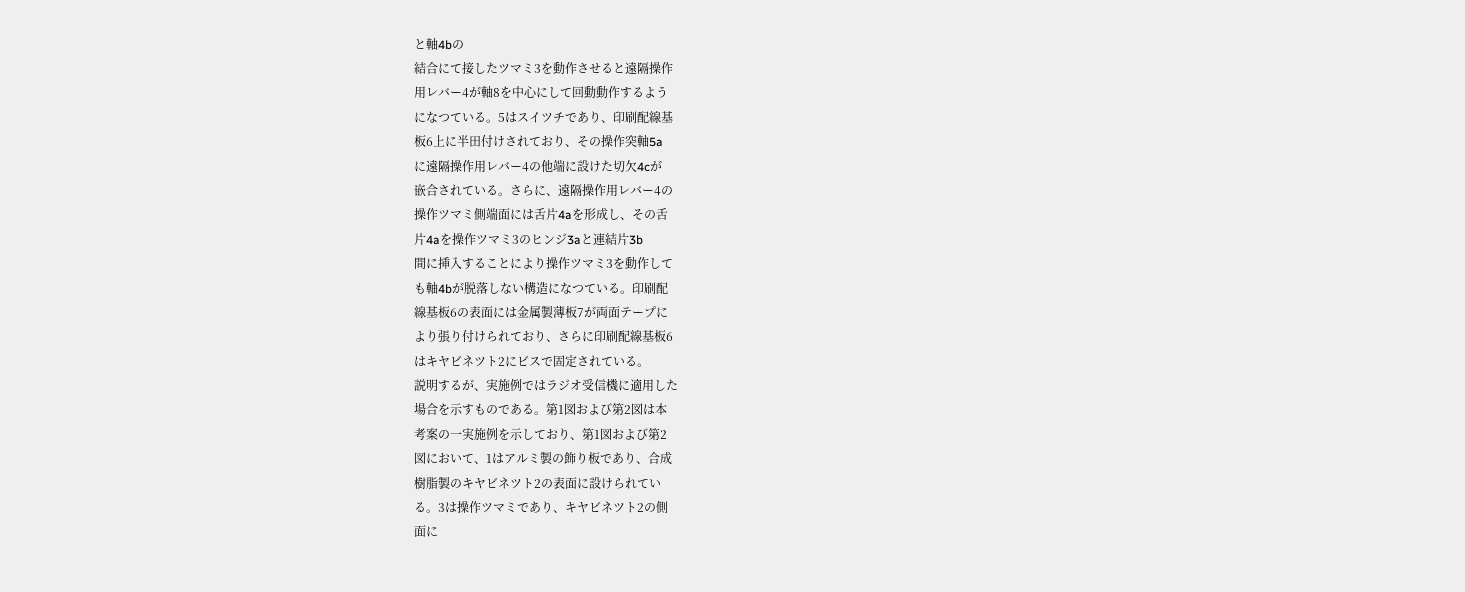と軸4bの
結合にて接したツマミ3を動作させると遠隔操作
用レバー4が軸8を中心にして回動動作するよう
になつている。5はスイツチであり、印刷配線基
板6上に半田付けされており、その操作突軸5a
に遠隔操作用レバー4の他端に設けた切欠4cが
嵌合されている。さらに、遠隔操作用レバー4の
操作ツマミ側端面には舌片4aを形成し、その舌
片4aを操作ツマミ3のヒンジ3aと連結片3b
間に挿入することにより操作ツマミ3を動作して
も軸4bが脱落しない構造になつている。印刷配
線基板6の表面には金属製薄板7が両面テープに
より張り付けられており、さらに印刷配線基板6
はキヤビネツト2にビスで固定されている。
説明するが、実施例ではラジオ受信機に適用した
場合を示すものである。第1図および第2図は本
考案の一実施例を示しており、第1図および第2
図において、1はアルミ製の飾り板であり、合成
樹脂製のキヤビネツト2の表面に設けられてい
る。3は操作ツマミであり、キヤビネツト2の側
面に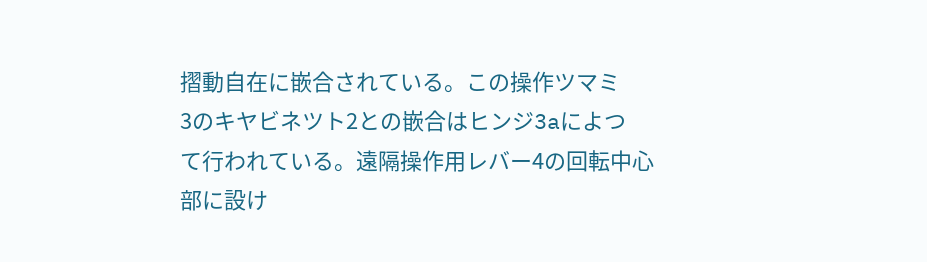摺動自在に嵌合されている。この操作ツマミ
3のキヤビネツト2との嵌合はヒンジ3aによつ
て行われている。遠隔操作用レバー4の回転中心
部に設け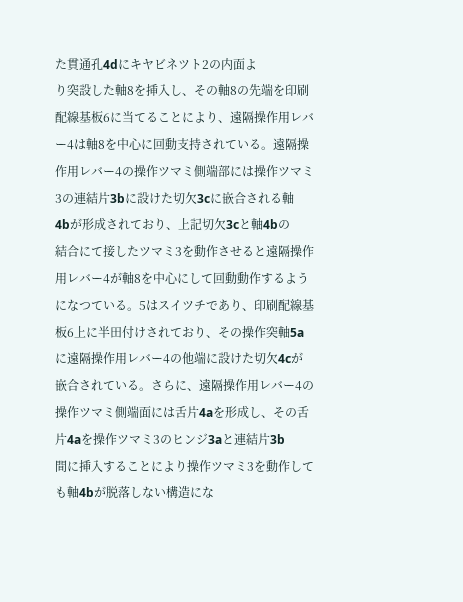た貫通孔4dにキヤビネツト2の内面よ
り突設した軸8を挿入し、その軸8の先端を印刷
配線基板6に当てることにより、遠隔操作用レバ
ー4は軸8を中心に回動支持されている。遠隔操
作用レバー4の操作ツマミ側端部には操作ツマミ
3の連結片3bに設けた切欠3cに嵌合される軸
4bが形成されており、上記切欠3cと軸4bの
結合にて接したツマミ3を動作させると遠隔操作
用レバー4が軸8を中心にして回動動作するよう
になつている。5はスイツチであり、印刷配線基
板6上に半田付けされており、その操作突軸5a
に遠隔操作用レバー4の他端に設けた切欠4cが
嵌合されている。さらに、遠隔操作用レバー4の
操作ツマミ側端面には舌片4aを形成し、その舌
片4aを操作ツマミ3のヒンジ3aと連結片3b
間に挿入することにより操作ツマミ3を動作して
も軸4bが脱落しない構造にな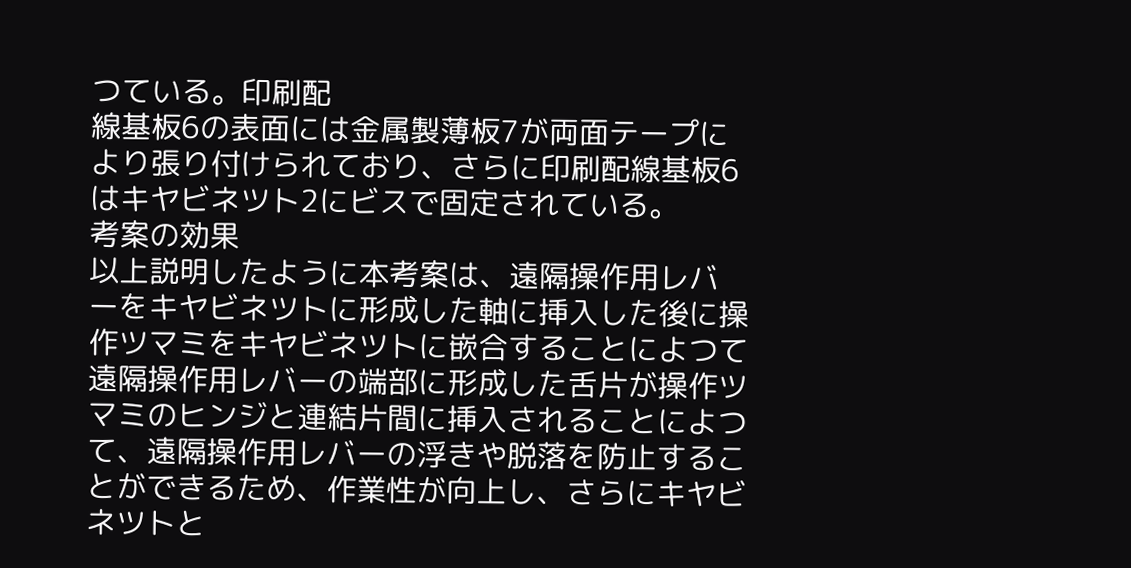つている。印刷配
線基板6の表面には金属製薄板7が両面テープに
より張り付けられており、さらに印刷配線基板6
はキヤビネツト2にビスで固定されている。
考案の効果
以上説明したように本考案は、遠隔操作用レバ
ーをキヤビネツトに形成した軸に挿入した後に操
作ツマミをキヤビネツトに嵌合することによつて
遠隔操作用レバーの端部に形成した舌片が操作ツ
マミのヒンジと連結片間に挿入されることによつ
て、遠隔操作用レバーの浮きや脱落を防止するこ
とができるため、作業性が向上し、さらにキヤビ
ネツトと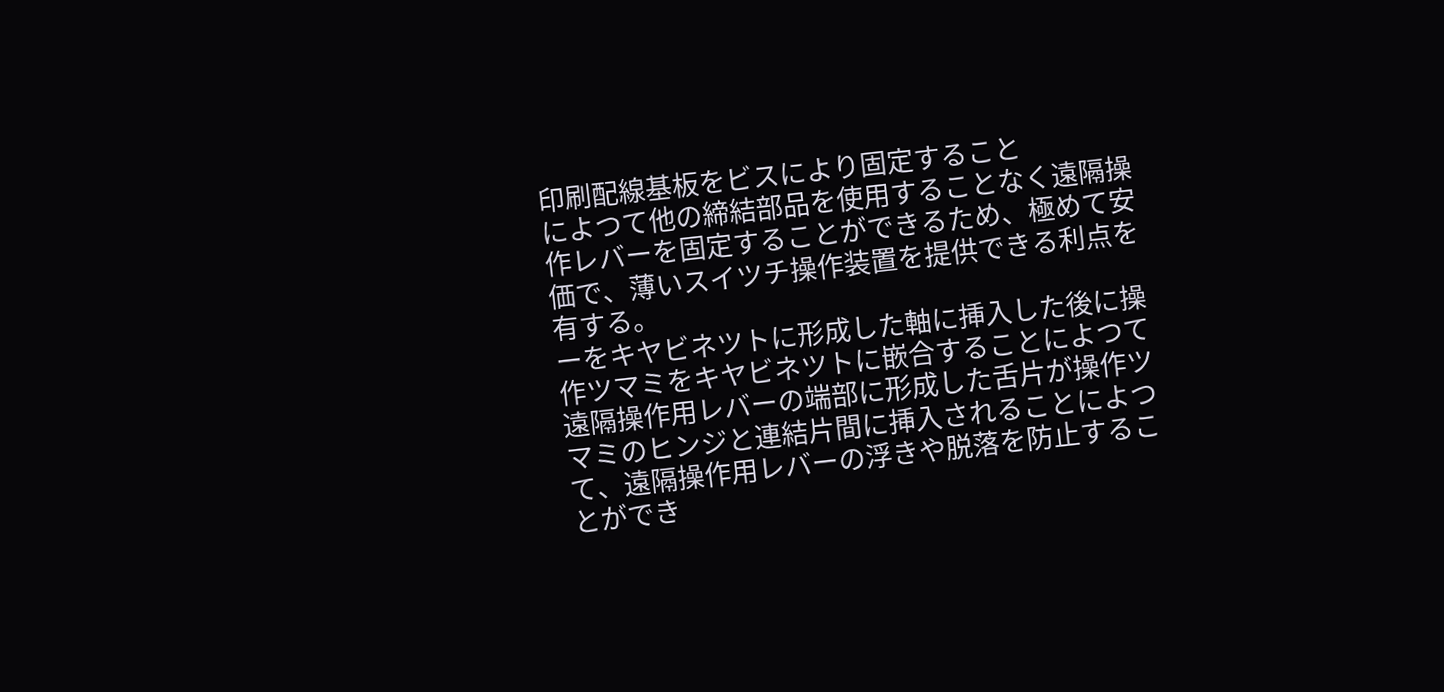印刷配線基板をビスにより固定すること
によつて他の締結部品を使用することなく遠隔操
作レバーを固定することができるため、極めて安
価で、薄いスイツチ操作装置を提供できる利点を
有する。
ーをキヤビネツトに形成した軸に挿入した後に操
作ツマミをキヤビネツトに嵌合することによつて
遠隔操作用レバーの端部に形成した舌片が操作ツ
マミのヒンジと連結片間に挿入されることによつ
て、遠隔操作用レバーの浮きや脱落を防止するこ
とができ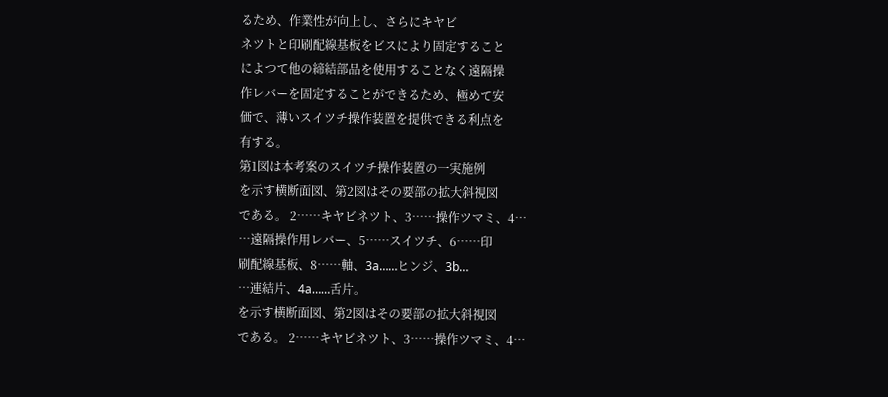るため、作業性が向上し、さらにキヤビ
ネツトと印刷配線基板をビスにより固定すること
によつて他の締結部品を使用することなく遠隔操
作レバーを固定することができるため、極めて安
価で、薄いスイツチ操作装置を提供できる利点を
有する。
第1図は本考案のスイツチ操作装置の一実施例
を示す横断面図、第2図はその要部の拡大斜視図
である。 2……キヤビネツト、3……操作ツマミ、4…
…遠隔操作用レバー、5……スイツチ、6……印
刷配線基板、8……軸、3a……ヒンジ、3b…
…連結片、4a……舌片。
を示す横断面図、第2図はその要部の拡大斜視図
である。 2……キヤビネツト、3……操作ツマミ、4…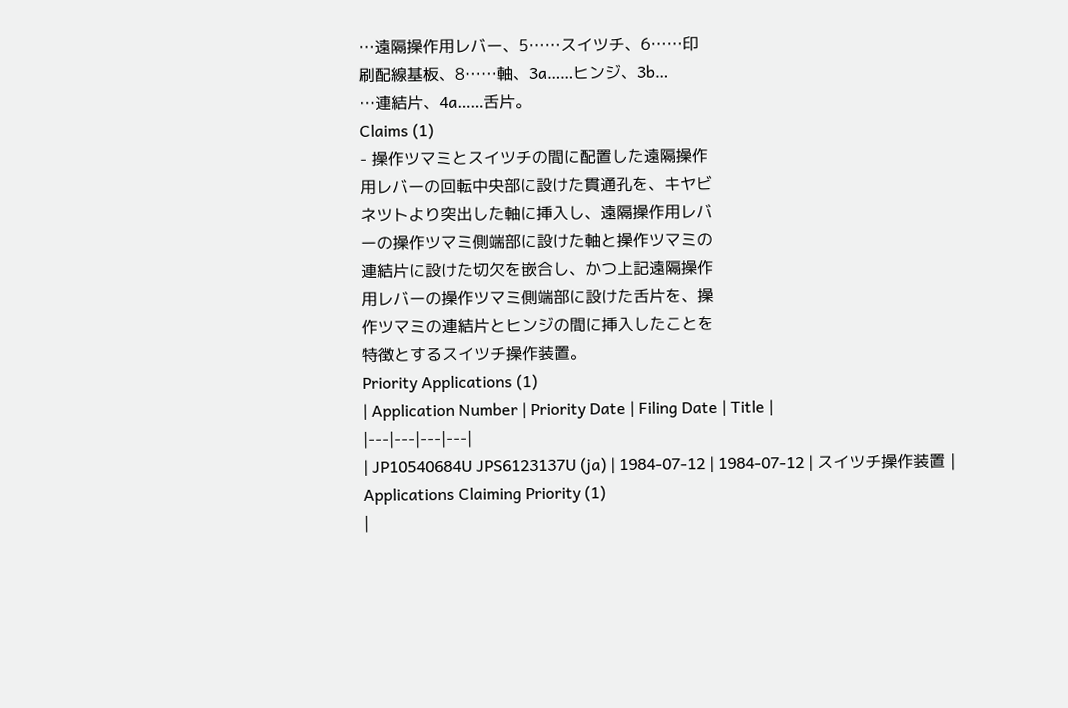…遠隔操作用レバー、5……スイツチ、6……印
刷配線基板、8……軸、3a……ヒンジ、3b…
…連結片、4a……舌片。
Claims (1)
- 操作ツマミとスイツチの間に配置した遠隔操作
用レバーの回転中央部に設けた貫通孔を、キヤビ
ネツトより突出した軸に挿入し、遠隔操作用レバ
ーの操作ツマミ側端部に設けた軸と操作ツマミの
連結片に設けた切欠を嵌合し、かつ上記遠隔操作
用レバーの操作ツマミ側端部に設けた舌片を、操
作ツマミの連結片とヒンジの間に挿入したことを
特徴とするスイツチ操作装置。
Priority Applications (1)
| Application Number | Priority Date | Filing Date | Title |
|---|---|---|---|
| JP10540684U JPS6123137U (ja) | 1984-07-12 | 1984-07-12 | スイツチ操作装置 |
Applications Claiming Priority (1)
|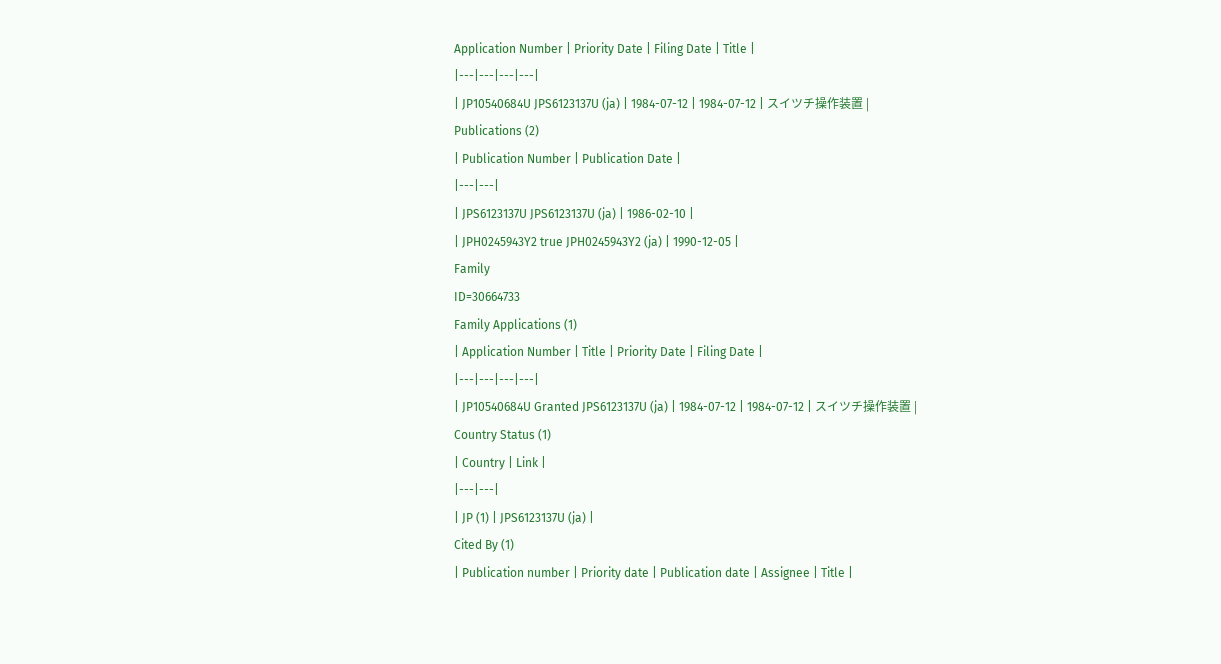Application Number | Priority Date | Filing Date | Title |
|---|---|---|---|
| JP10540684U JPS6123137U (ja) | 1984-07-12 | 1984-07-12 | スイツチ操作装置 |
Publications (2)
| Publication Number | Publication Date |
|---|---|
| JPS6123137U JPS6123137U (ja) | 1986-02-10 |
| JPH0245943Y2 true JPH0245943Y2 (ja) | 1990-12-05 |
Family
ID=30664733
Family Applications (1)
| Application Number | Title | Priority Date | Filing Date |
|---|---|---|---|
| JP10540684U Granted JPS6123137U (ja) | 1984-07-12 | 1984-07-12 | スイツチ操作装置 |
Country Status (1)
| Country | Link |
|---|---|
| JP (1) | JPS6123137U (ja) |
Cited By (1)
| Publication number | Priority date | Publication date | Assignee | Title |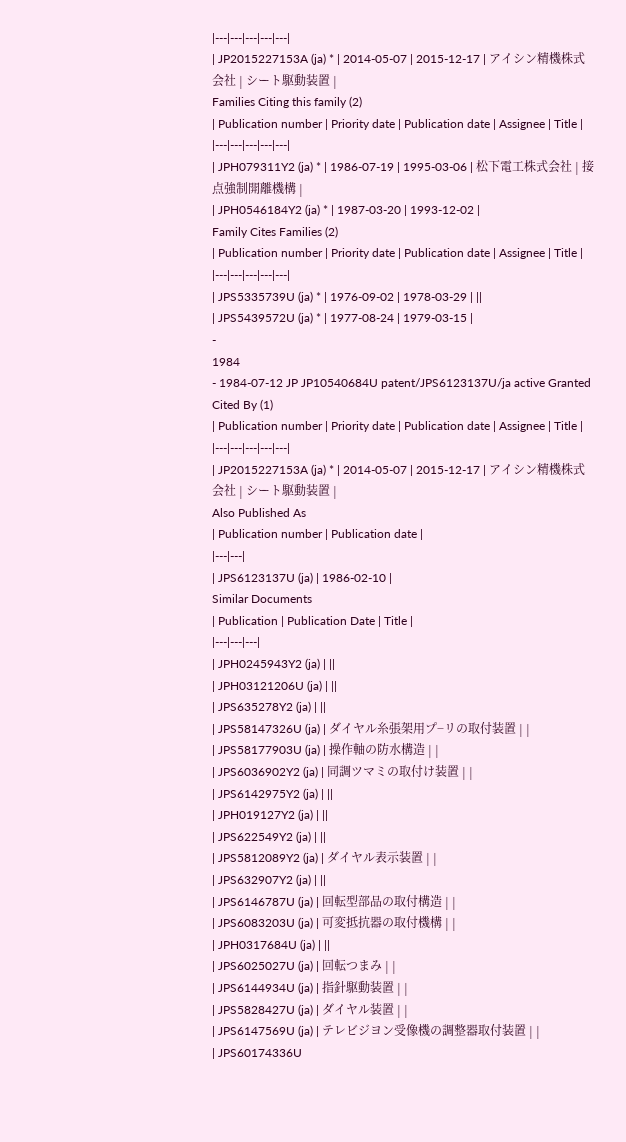|---|---|---|---|---|
| JP2015227153A (ja) * | 2014-05-07 | 2015-12-17 | アイシン精機株式会社 | シート駆動装置 |
Families Citing this family (2)
| Publication number | Priority date | Publication date | Assignee | Title |
|---|---|---|---|---|
| JPH079311Y2 (ja) * | 1986-07-19 | 1995-03-06 | 松下電工株式会社 | 接点強制開離機構 |
| JPH0546184Y2 (ja) * | 1987-03-20 | 1993-12-02 |
Family Cites Families (2)
| Publication number | Priority date | Publication date | Assignee | Title |
|---|---|---|---|---|
| JPS5335739U (ja) * | 1976-09-02 | 1978-03-29 | ||
| JPS5439572U (ja) * | 1977-08-24 | 1979-03-15 |
-
1984
- 1984-07-12 JP JP10540684U patent/JPS6123137U/ja active Granted
Cited By (1)
| Publication number | Priority date | Publication date | Assignee | Title |
|---|---|---|---|---|
| JP2015227153A (ja) * | 2014-05-07 | 2015-12-17 | アイシン精機株式会社 | シート駆動装置 |
Also Published As
| Publication number | Publication date |
|---|---|
| JPS6123137U (ja) | 1986-02-10 |
Similar Documents
| Publication | Publication Date | Title |
|---|---|---|
| JPH0245943Y2 (ja) | ||
| JPH03121206U (ja) | ||
| JPS635278Y2 (ja) | ||
| JPS58147326U (ja) | ダイヤル糸張架用プ−リの取付装置 | |
| JPS58177903U (ja) | 操作軸の防水構造 | |
| JPS6036902Y2 (ja) | 同調ツマミの取付け装置 | |
| JPS6142975Y2 (ja) | ||
| JPH019127Y2 (ja) | ||
| JPS622549Y2 (ja) | ||
| JPS5812089Y2 (ja) | ダイヤル表示装置 | |
| JPS632907Y2 (ja) | ||
| JPS6146787U (ja) | 回転型部品の取付構造 | |
| JPS6083203U (ja) | 可変抵抗器の取付機構 | |
| JPH0317684U (ja) | ||
| JPS6025027U (ja) | 回転つまみ | |
| JPS6144934U (ja) | 指針駆動装置 | |
| JPS5828427U (ja) | ダイヤル装置 | |
| JPS6147569U (ja) | テレビジヨン受像機の調整器取付装置 | |
| JPS60174336U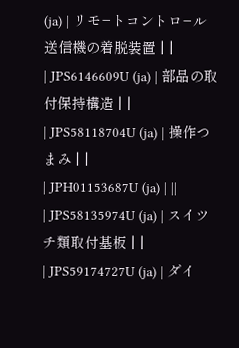(ja) | リモ−トコントロ−ル送信機の着脱装置 | |
| JPS6146609U (ja) | 部品の取付保持構造 | |
| JPS58118704U (ja) | 操作つまみ | |
| JPH01153687U (ja) | ||
| JPS58135974U (ja) | スイツチ類取付基板 | |
| JPS59174727U (ja) | ダイ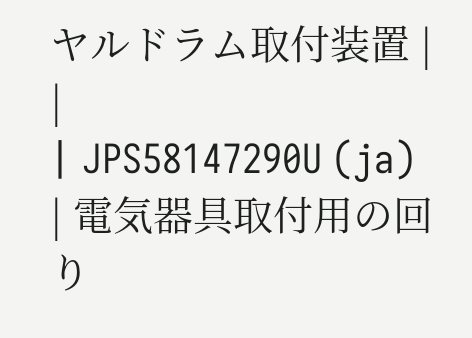ヤルドラム取付装置 | |
| JPS58147290U (ja) | 電気器具取付用の回り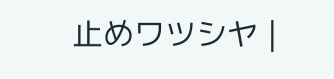止めワツシヤ |